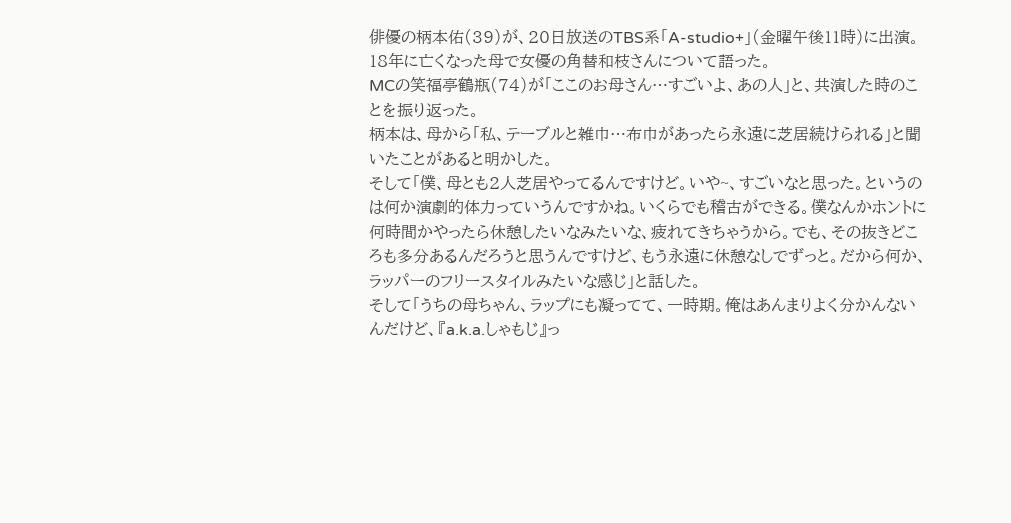俳優の柄本佑(39)が、20日放送のTBS系「A-studio+」(金曜午後11時)に出演。18年に亡くなった母で女優の角替和枝さんについて語った。
MCの笑福亭鶴瓶(74)が「ここのお母さん…すごいよ、あの人」と、共演した時のことを振り返った。
柄本は、母から「私、テーブルと雑巾…布巾があったら永遠に芝居続けられる」と聞いたことがあると明かした。
そして「僕、母とも2人芝居やってるんですけど。いや~、すごいなと思った。というのは何か演劇的体力っていうんですかね。いくらでも稽古ができる。僕なんかホントに何時間かやったら休憩したいなみたいな、疲れてきちゃうから。でも、その抜きどころも多分あるんだろうと思うんですけど、もう永遠に休憩なしでずっと。だから何か、ラッパーのフリースタイルみたいな感じ」と話した。
そして「うちの母ちゃん、ラップにも凝ってて、一時期。俺はあんまりよく分かんないんだけど、『a.k.a.しゃもじ』っ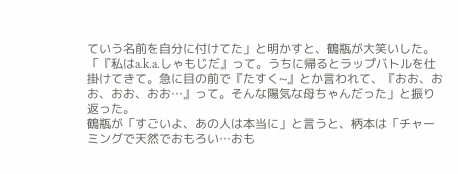ていう名前を自分に付けてた」と明かすと、鶴瓶が大笑いした。
「『私はa.k.a.しゃもじだ』って。うちに帰るとラップバトルを仕掛けてきて。急に目の前で『たすく~』とか言われて、『おお、おお、おお、おお…』って。そんな陽気な母ちゃんだった」と振り返った。
鶴瓶が「すごいよ、あの人は本当に」と言うと、柄本は「チャーミングで天然でおもろい…おも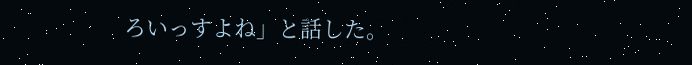ろいっすよね」と話した。